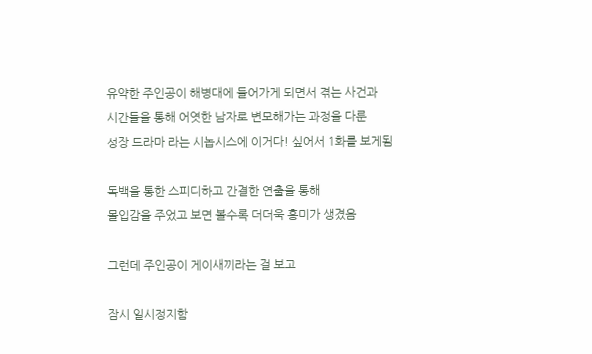유약한 주인공이 해병대에 들어가게 되면서 겪는 사건과
시간들을 통해 어엿한 남자로 변모해가는 과정을 다룬
성장 드라마 라는 시놉시스에 이거다! 싶어서 1화를 보게됨

독백을 통한 스피디하고 간결한 연출을 통해
몰입감을 주었고 보면 볼수록 더더욱 흥미가 생겼음

그런데 주인공이 게이새끼라는 걸 보고

잠시 일시정지함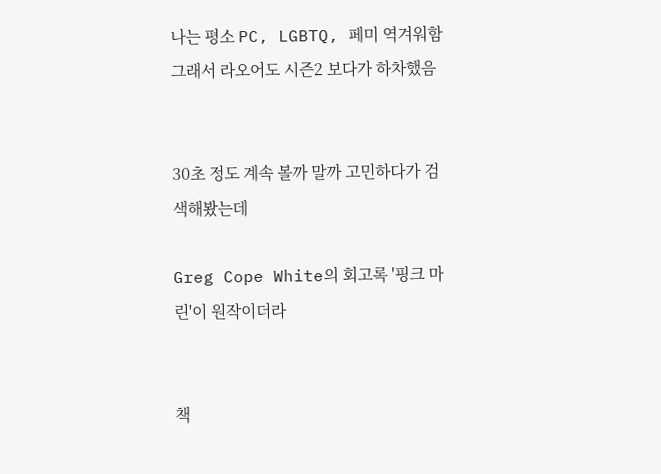나는 평소 PC, LGBTQ, 페미 역겨워함
그래서 라오어도 시즌2 보다가 하차했음


30초 정도 계속 볼까 말까 고민하다가 검색해봤는데

Greg Cope White의 회고록 '핑크 마린'이 원작이더라


책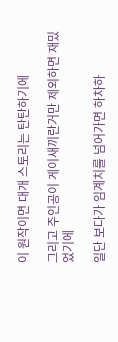이 원작이면 대개 스토리는 탄탄하기에

그리고 주인공이 게이새끼란거만 제외하면 재밌었기에

일단 보다가 임계치를 넘어가면 하차하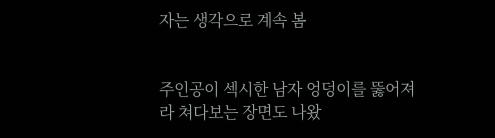자는 생각으로 계속 봄


주인공이 섹시한 남자 엉덩이를 뚫어져라 쳐다보는 장면도 나왔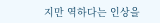지만 역하다는 인상을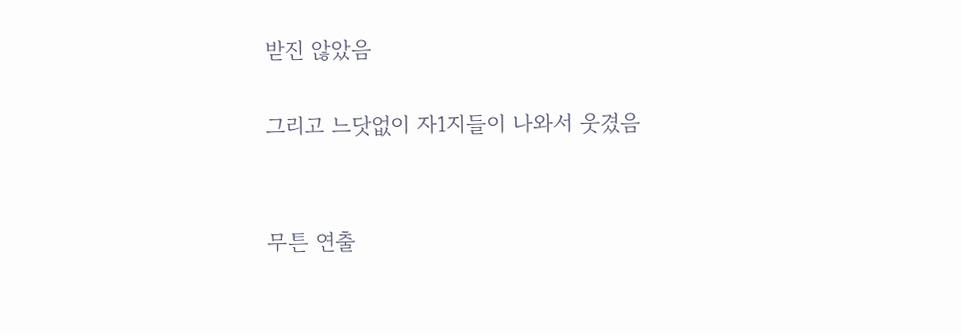받진 않았음

그리고 느닷없이 자1지들이 나와서 웃겼음


무튼 연출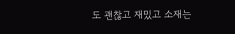도 괜찮고 재밌고 소재는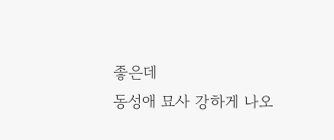좋은데
동성애 묘사 강하게 나오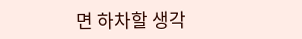면 하차할 생각